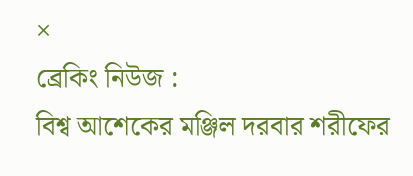×
ব্রেকিং নিউজ :
বিশ্ব আশেকের মঞ্জিল দরবার শরীফের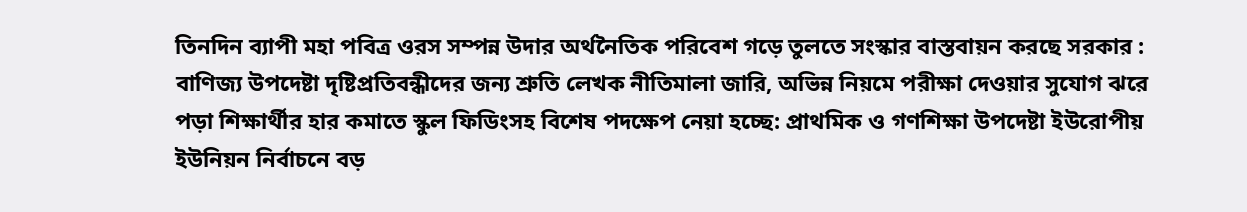তিনদিন ব্যাপী মহা পবিত্র ওরস সম্পন্ন উদার অর্থনৈতিক পরিবেশ গড়ে তুলতে সংস্কার বাস্তবায়ন করছে সরকার : বাণিজ্য উপদেষ্টা দৃষ্টিপ্রতিবন্ধীদের জন্য শ্রুতি লেখক নীতিমালা জারি, অভিন্ন নিয়মে পরীক্ষা দেওয়ার সুযোগ ঝরে পড়া শিক্ষার্থীর হার কমাতে স্কুল ফিডিংসহ বিশেষ পদক্ষেপ নেয়া হচ্ছে: প্রাথমিক ও গণশিক্ষা উপদেষ্টা ইউরোপীয় ইউনিয়ন নির্বাচনে বড়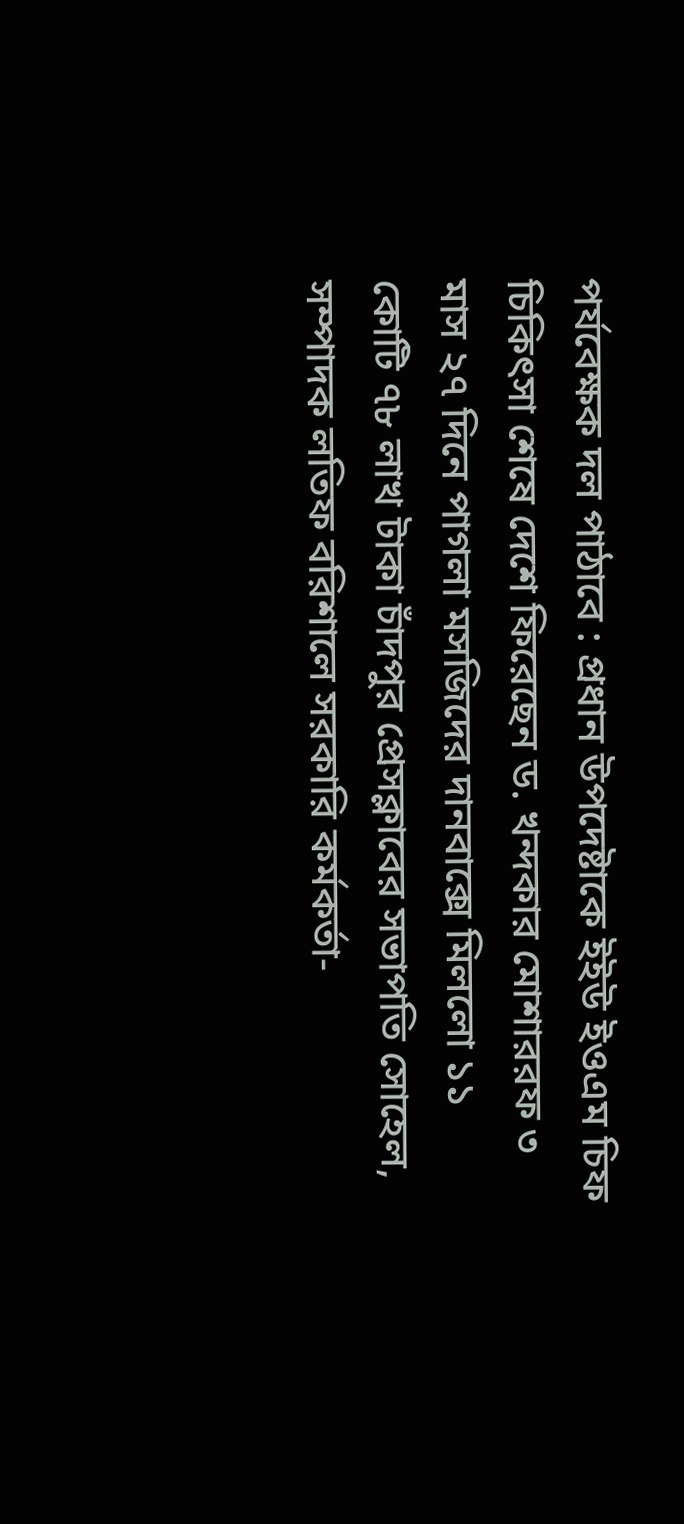পর্যবেক্ষক দল পাঠাবে : প্রধান উপদেষ্টাকে ইইউ ইওএম চিফ চিকিৎসা শেষে দেশে ফিরেছেন ড. খন্দকার মোশাররফ ৩ মাস ২৭ দিনে পাগলা মসজিদের দানবাক্সে মিললো ১১ কোটি ৭৮ লাখ টাকা চাঁদপুর প্রেসক্লাবের সভাপতি সোহেল, সম্পাদক লতিফ বরিশালে সরকারি কর্মকর্তা-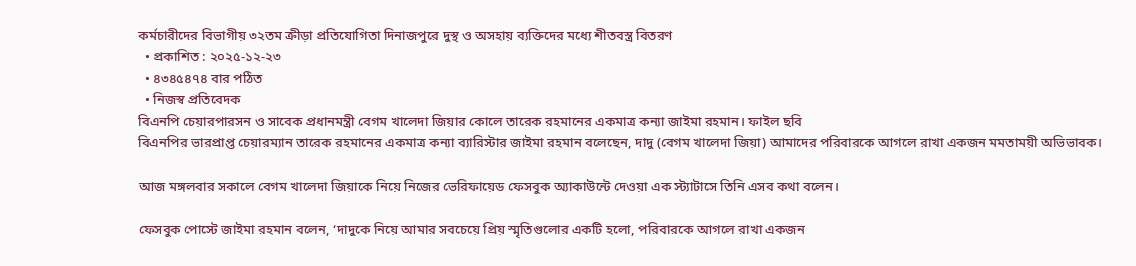কর্মচারীদের বিভাগীয় ৩২তম ক্রীড়া প্রতিযোগিতা দিনাজপুরে দুস্থ ও অসহায় ব্যক্তিদের মধ্যে শীতবস্ত্র বিতরণ
  • প্রকাশিত : ২০২৫-১২-২৩
  • ৪৩৪৫৪৭৪ বার পঠিত
  • নিজস্ব প্রতিবেদক
বিএনপি চেয়ারপারসন ও সাবেক প্রধানমন্ত্রী বেগম খালেদা জিয়ার কোলে তারেক রহমানের একমাত্র কন্যা জাইমা রহমান। ফাইল ছবি
বিএনপির ভারপ্রাপ্ত চেয়ারম্যান তারেক রহমানের একমাত্র কন্যা ব্যারিস্টার জাইমা রহমান বলেছেন, দাদু (বেগম খালেদা জিয়া) আমাদের পরিবারকে আগলে রাখা একজন মমতাময়ী অভিভাবক।

আজ মঙ্গলবার সকালে বেগম খালেদা জিয়াকে নিয়ে নিজের ভেরিফায়েড ফেসবুক অ্যাকাউন্টে দেওয়া এক স্ট্যাটাসে তিনি এসব কথা বলেন।

ফেসবুক পোস্টে জাইমা রহমান বলেন, ‘দাদুকে নিয়ে আমার সবচেয়ে প্রিয় স্মৃতিগুলোর একটি হলো, পরিবারকে আগলে রাখা একজন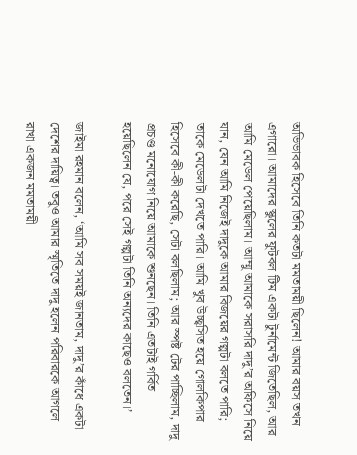অভিভাবক হিসেবে তিনি কতটা মমতাময়ী ছিলেন! আমার বয়স তখন এগারো। আমাদের স্কুলের ফুটবল টিম একটা টুর্নামেন্ট জিতেছিল, আর আমি মেডেল পেয়েছিলাম। আম্মু আমাকে সরাসরি দাদু’র অফিসে নিয়ে যান, যেন আমি নিজেই দাদুকে আমার বিজয়ের গল্পটা বলতে পারি; তাকে মেডেলটা দেখতে পারি। আমি খুব উচ্ছ্বসিত হয়ে গোলকিপার হিসেবে কী-কী করেছি, সেটা বলছিলাম; আর স্পষ্ট টের পাচ্ছিলাম, দাদু প্রচণ্ড মনোযোগ নিয়ে আমাকে শুনছেন। তিনি এতটাই গর্বিত হয়েছিলেন যে, পরে সেই গল্পটা তিনি অন্যদের কাছেও বলতেন।’

জাইমা রহমান বলেন, ‘আমি সব সময়ই জানতাম, দাদু’র কাঁধে একটা দেশের দায়িত্ব। তবুও আমার স্মৃতিতে দাদু হলেন পরিবারকে আগলে রাখা একজন মমতাময়ী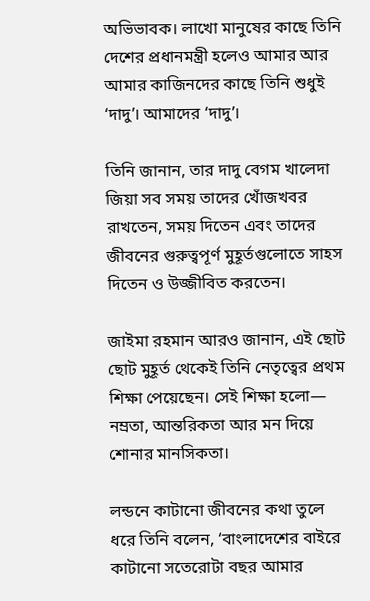অভিভাবক। লাখো মানুষের কাছে তিনি দেশের প্রধানমন্ত্রী হলেও আমার আর আমার কাজিনদের কাছে তিনি শুধুই ‘দাদু’। আমাদের ‘দাদু’।

তিনি জানান, তার দাদু বেগম খালেদা জিয়া সব সময় তাদের খোঁজখবর রাখতেন, সময় দিতেন এবং তাদের জীবনের গুরুত্বপূর্ণ মুহূর্তগুলোতে সাহস দিতেন ও উজ্জীবিত করতেন।

জাইমা রহমান আরও জানান, এই ছোট ছোট মুহূর্ত থেকেই তিনি নেতৃত্বের প্রথম শিক্ষা পেয়েছেন। সেই শিক্ষা হলো— নম্রতা, আন্তরিকতা আর মন দিয়ে শোনার মানসিকতা।

লন্ডনে কাটানো জীবনের কথা তুলে ধরে তিনি বলেন, ‘বাংলাদেশের বাইরে কাটানো সতেরোটা বছর আমার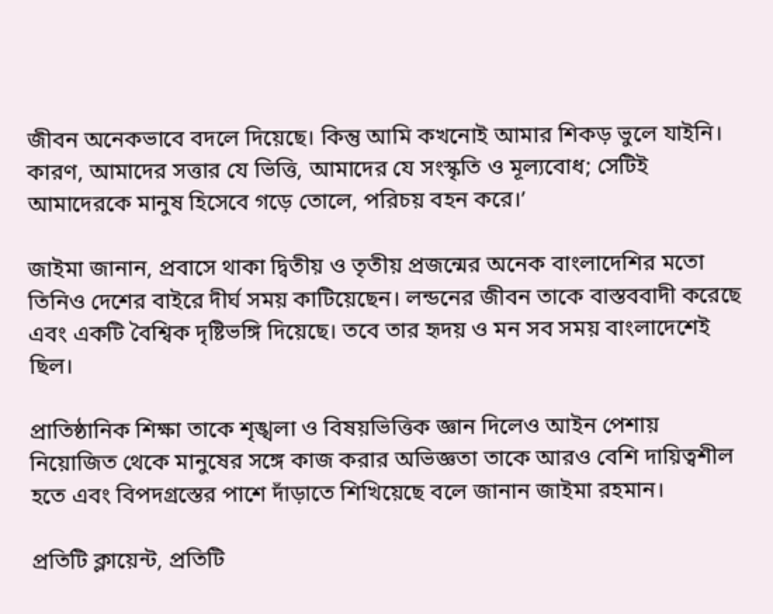জীবন অনেকভাবে বদলে দিয়েছে। কিন্তু আমি কখনোই আমার শিকড় ভুলে যাইনি। কারণ, আমাদের সত্তার যে ভিত্তি, আমাদের যে সংস্কৃতি ও মূল্যবোধ; সেটিই আমাদেরকে মানুষ হিসেবে গড়ে তোলে, পরিচয় বহন করে।’

জাইমা জানান, প্রবাসে থাকা দ্বিতীয় ও তৃতীয় প্রজন্মের অনেক বাংলাদেশির মতো তিনিও দেশের বাইরে দীর্ঘ সময় কাটিয়েছেন। লন্ডনের জীবন তাকে বাস্তববাদী করেছে এবং একটি বৈশ্বিক দৃষ্টিভঙ্গি দিয়েছে। তবে তার হৃদয় ও মন সব সময় বাংলাদেশেই ছিল।

প্রাতিষ্ঠানিক শিক্ষা তাকে শৃঙ্খলা ও বিষয়ভিত্তিক জ্ঞান দিলেও আইন পেশায় নিয়োজিত থেকে মানুষের সঙ্গে কাজ করার অভিজ্ঞতা তাকে আরও বেশি দায়িত্বশীল হতে এবং বিপদগ্রস্তের পাশে দাঁড়াতে শিখিয়েছে বলে জানান জাইমা রহমান।

প্রতিটি ক্লায়েন্ট, প্রতিটি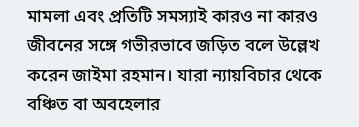মামলা এবং প্রতিটি সমস্যাই কারও না কারও জীবনের সঙ্গে গভীরভাবে জড়িত বলে উল্লেখ করেন জাইমা রহমান। যারা ন্যায়বিচার থেকে বঞ্চিত বা অবহেলার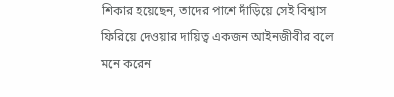শিকার হয়েছেন, তাদের পাশে দাঁড়িয়ে সেই বিশ্বাস ফিরিয়ে দেওয়ার দায়িত্ব একজন আইনজীবীর বলে মনে করেন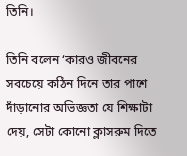তিনি।

তিনি বলেন ‘কারও জীবনের সবচেয়ে কঠিন দিনে তার পাশে দাঁড়ানোর অভিজ্ঞতা যে শিক্ষাটা দেয়, সেটা কোনো ক্লাসরুম দিতে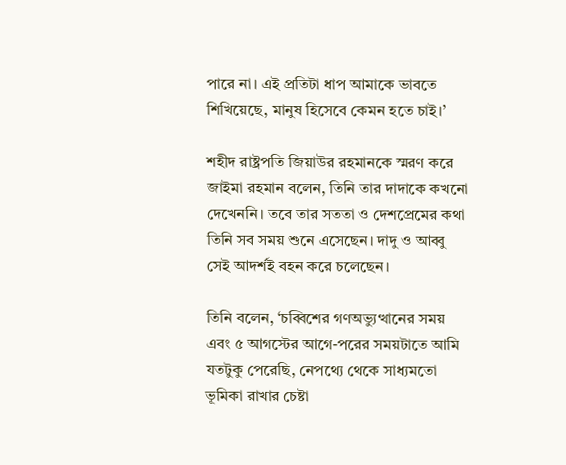পারে না। এই প্রতিটা ধাপ আমাকে ভাবতে শিখিয়েছে, মানুষ হিসেবে কেমন হতে চাই।’

শহীদ রাষ্ট্রপতি জিয়াউর রহমানকে স্মরণ করে জাইমা রহমান বলেন, তিনি তার দাদাকে কখনো দেখেননি। তবে তার সততা ও দেশপ্রেমের কথা তিনি সব সময় শুনে এসেছেন। দাদু ও আব্বু সেই আদর্শই বহন করে চলেছেন।

তিনি বলেন, ‘চব্বিশের গণঅভ্যুত্থানের সময় এবং ৫ আগস্টের আগে-পরের সময়টাতে আমি যতটুকু পেরেছি, নেপথ্যে থেকে সাধ্যমতো ভূমিকা রাখার চেষ্টা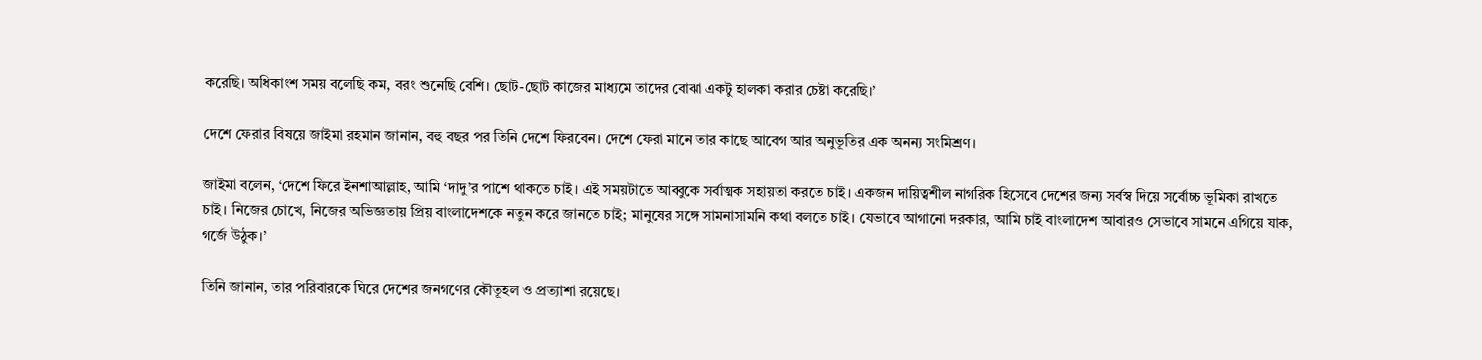করেছি। অধিকাংশ সময় বলেছি কম, বরং শুনেছি বেশি। ছোট-ছোট কাজের মাধ্যমে তাদের বোঝা একটু হালকা করার চেষ্টা করেছি।’

দেশে ফেরার বিষয়ে জাইমা রহমান জানান, বহু বছর পর তিনি দেশে ফিরবেন। দেশে ফেরা মানে তার কাছে আবেগ আর অনুভূতির এক অনন্য সংমিশ্রণ।

জাইমা বলেন, ‘দেশে ফিরে ইনশাআল্লাহ, আমি ‘দাদু’র পাশে থাকতে চাই। এই সময়টাতে আব্বুকে সর্বাত্মক সহায়তা করতে চাই। একজন দায়িত্বশীল নাগরিক হিসেবে দেশের জন্য সর্বস্ব দিয়ে সর্বোচ্চ ভূমিকা রাখতে চাই। নিজের চোখে, নিজের অভিজ্ঞতায় প্রিয় বাংলাদেশকে নতুন করে জানতে চাই; মানুষের সঙ্গে সামনাসামনি কথা বলতে চাই। যেভাবে আগানো দরকার, আমি চাই বাংলাদেশ আবারও সেভাবে সামনে এগিয়ে যাক, গর্জে উঠুক।’

তিনি জানান, তার পরিবারকে ঘিরে দেশের জনগণের কৌতূহল ও প্রত্যাশা রয়েছে।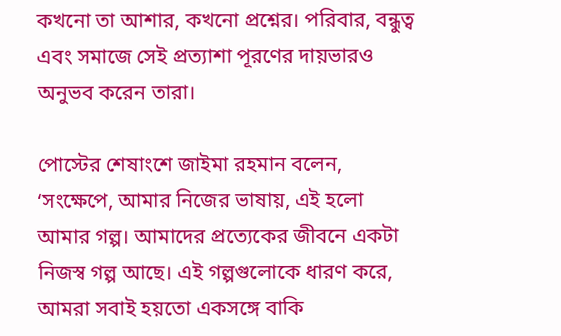কখনো তা আশার, কখনো প্রশ্নের। পরিবার, বন্ধুত্ব এবং সমাজে সেই প্রত্যাশা পূরণের দায়ভারও অনুভব করেন তারা।

পোস্টের শেষাংশে জাইমা রহমান বলেন, ‘সংক্ষেপে, আমার নিজের ভাষায়, এই হলো আমার গল্প। আমাদের প্রত্যেকের জীবনে একটা নিজস্ব গল্প আছে। এই গল্পগুলোকে ধারণ করে, আমরা সবাই হয়তো একসঙ্গে বাকি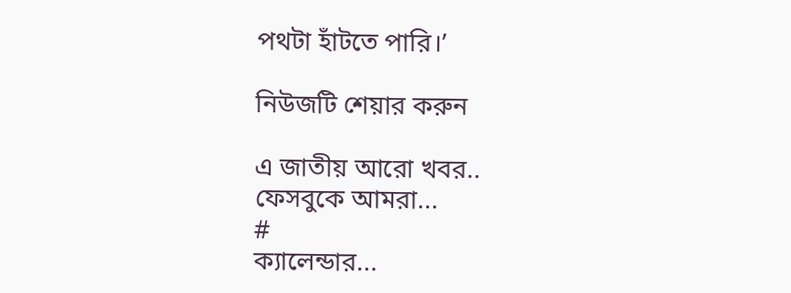পথটা হাঁটতে পারি।’

নিউজটি শেয়ার করুন

এ জাতীয় আরো খবর..
ফেসবুকে আমরা...
#
ক্যালেন্ডার...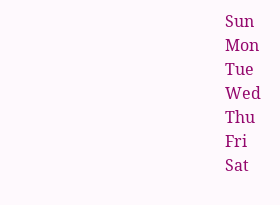Sun
Mon
Tue
Wed
Thu
Fri
Sat